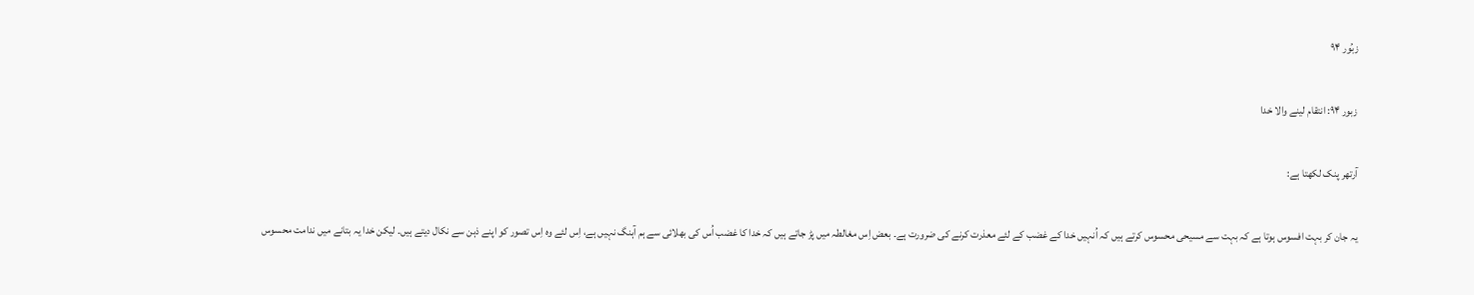زبُور ۹۴

زبور ۹۴: انتقام لینے والا خدا

آرتھر پنک لکھتا ہے:

یہ جان کر بہت افسوس ہوتا ہے کہ بہت سے مسیحی محسوس کرتے ہیں کہ اُنہیں خدا کے غضب کے لئے معذرت کرنے کی ضرورت ہے۔ بعض اِس مغالطہ میں پڑ جاتے ہیں کہ خدا کا غضب اُس کی بھلائی سے ہم آہنگ نہیں ہے، اِس لئے وہ اِس تصور کو اپنے ذہن سے نکال دیتے ہیں۔ لیکن خدا یہ بتانے میں ندامت محسوس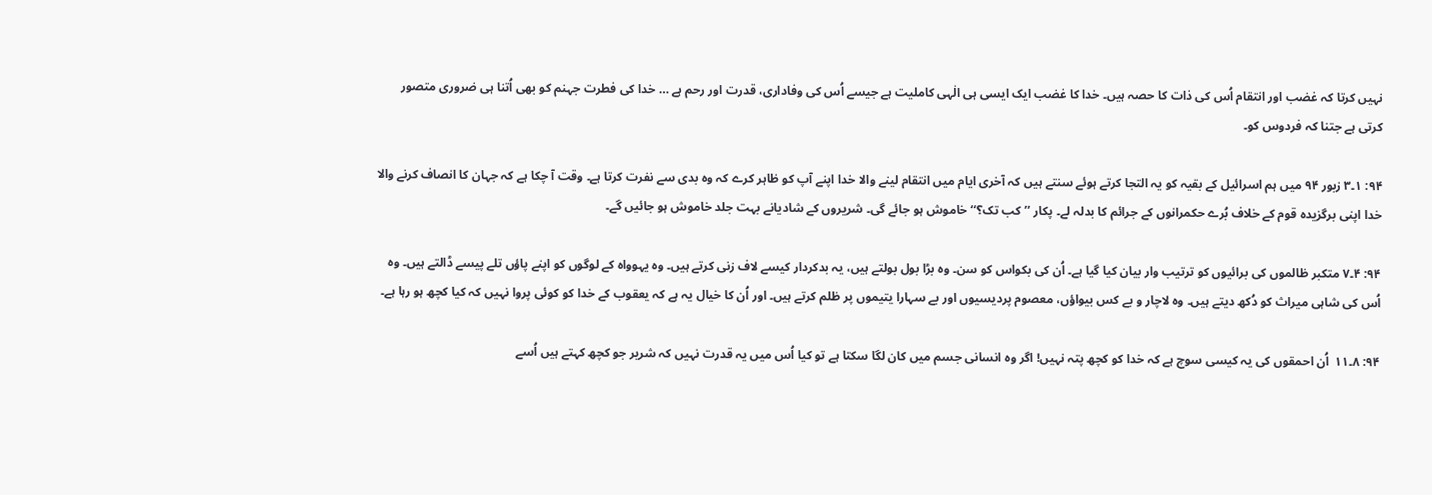نہیں کرتا کہ غضب اور انتقام اُس کی ذات کا حصہ ہیں۔ خدا کا غضب ایک ایسی ہی الٰہی کاملیت ہے جیسے اُس کی وفاداری، قدرت اور رحم ہے … خدا کی فطرت جہنم کو بھی اُتنا ہی ضروری متصور کرتی ہے جتنا کہ فردوس کو۔

۹۴: ۱۔۳ زبور ۹۴ میں ہم اسرائیل کے بقیہ کو یہ التجا کرتے ہوئے سنتے ہیں کہ آخری ایام میں انتقام لینے والا خدا اپنے آپ کو ظاہر کرے کہ وہ بدی سے نفرت کرتا ہے۔ وقت آ چکا ہے کہ جہان کا انصاف کرنے والا خدا اپنی برگزیدہ قوم کے خلاف بُرے حکمرانوں کے جرائم کا بدلہ لے۔ پکار ’’کب تک؟‘‘ خاموش ہو جائے گی۔ شریروں کے شادیانے بہت جلد خاموش ہو جائیں گے۔

۹۴: ۴۔۷ متکبر ظالموں کی برائیوں کو ترتیب وار بیان کیا گیا ہے۔ اُن کی بکواس کو سن۔ وہ بڑا بول بولتے ہیں، یہ بدکردار کیسے لاف زنی کرتے ہیں۔ وہ یہوواہ کے لوگوں کو اپنے پاؤں تلے پیسے ڈالتے ہیں۔ وہ اُس کی شاہی میراث کو دُکھ دیتے ہیں۔ وہ لاچار و بے کس بیواؤں، معصوم پردیسیوں اور بے سہارا یتیموں پر ظلم کرتے ہیں۔ اور اُن کا خیال یہ ہے کہ یعقوب کے خدا کو کوئی پروا نہیں کہ کیا کچھ ہو رہا ہے۔

۹۴: ۸۔۱۱  اُن احمقوں کی یہ کیسی سوچ ہے کہ خدا کو کچھ پتہ نہیں! اگر وہ انسانی جسم میں کان لگا سکتا ہے تو کیا اُس میں یہ قدرت نہیں کہ شریر جو کچھ کہتے ہیں اُسے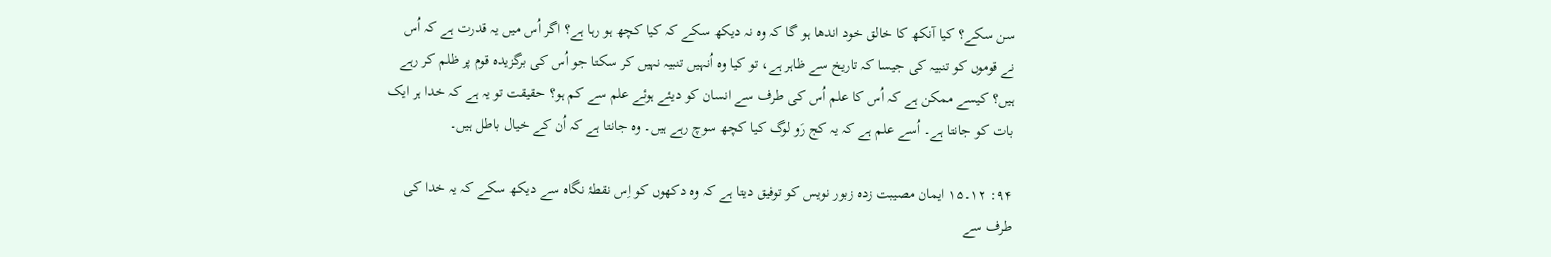سن سکے؟ کیا آنکھ کا خالق خود اندھا ہو گا کہ وہ نہ دیکھ سکے کہ کیا کچھ ہو رہا ہے؟ اگر اُس میں یہ قدرت ہے کہ اُس نے قوموں کو تنبیہ کی جیسا کہ تاریخ سے ظاہر ہے، تو کیا وہ اُنہیں تنبیہ نہیں کر سکتا جو اُس کی برگزیدہ قوم پر ظلم کر رہے ہیں؟ کیسے ممکن ہے کہ اُس کا علم اُس کی طرف سے انسان کو دیئے ہوئے علم سے کم ہو؟ حقیقت تو یہ ہے کہ خدا ہر ایک بات کو جانتا ہے۔ اُسے علم ہے کہ یہ کج رَو لوگ کیا کچھ سوچ رہے ہیں۔ وہ جانتا ہے کہ اُن کے خیال باطل ہیں۔

۹۴: ۱۲۔۱۵ ایمان مصیبت زدہ زبور نویس کو توفیق دیتا ہے کہ وہ دکھوں کو اِس نقطۂ نگاہ سے دیکھ سکے کہ یہ خدا کی طرف سے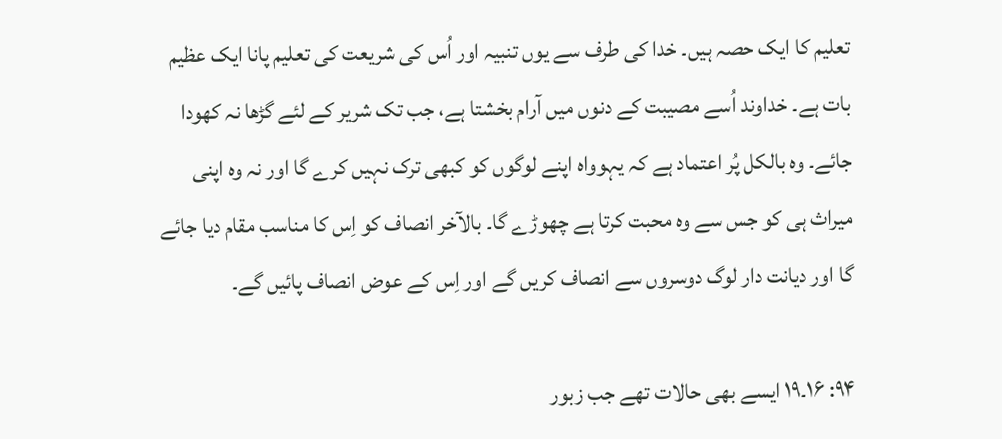تعلیم کا ایک حصہ ہیں۔ خدا کی طرف سے یوں تنبیہ اور اُس کی شریعت کی تعلیم پانا ایک عظیم بات ہے۔ خداوند اُسے مصیبت کے دنوں میں آرام بخشتا ہے، جب تک شریر کے لئے گڑھا نہ کھودا جائے۔ وہ بالکل پُر اعتماد ہے کہ یہوواہ اپنے لوگوں کو کبھی ترک نہیں کرے گا اور نہ وہ اپنی میراث ہی کو جس سے وہ محبت کرتا ہے چھوڑے گا۔ بالآخر انصاف کو اِس کا مناسب مقام دیا جائے گا اور دیانت دار لوگ دوسروں سے انصاف کریں گے اور اِس کے عوض انصاف پائیں گے۔

۹۴: ۱۶۔۱۹ ایسے بھی حالات تھے جب زبور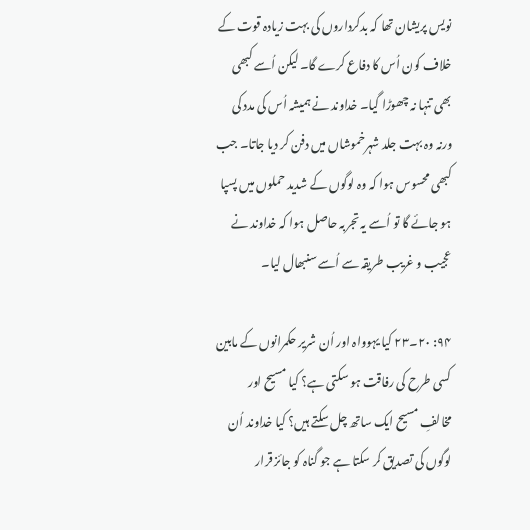نویس پریشان تھا کہ بدکرداروں کی بہت زیادہ قوت کے خلاف کون اُس کا دفاع کرے گا۔ لیکن اُسے کبھی بھی تنہا نہ چھوڑا گیا۔ خداوند نے ہمیشہ اُس کی مدد کی ورنہ وہ بہت جلد شہرخموشاں میں دفن کر دیا جاتا۔ جب کبھی محسوس ہوا کہ وہ لوگوں کے شدید حملوں میں پسپا ہو جائے گا تو اُسے یہ تجربہ حاصل ہوا کہ خداوند نے عجیب و غریب طریقہ سے اُسے سنبھال لیا۔

۹۴: ۲۰۔۲۳ کیا یہوواہ اور اُن شریر حکمرانوں کے مابین کسی طرح کی رفاقت ہو سکتی ہے؟ کیا مسیح اور مخالفِ مسیح ایک ساتھ چل سکتے ہیں؟ کیا خداوند اُن لوگوں کی تصدیق کر سکتا ہے جو گناہ کو جائز قرار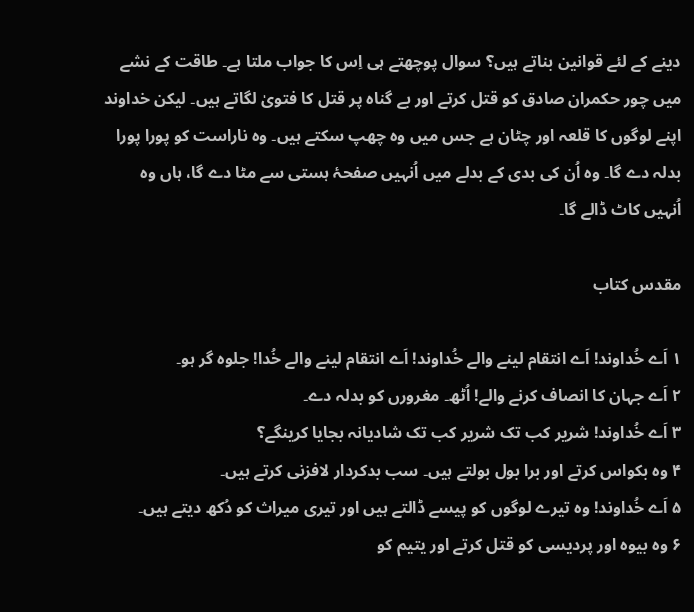دینے کے لئے قوانین بناتے ہیں؟ سوال پوچھتے ہی اِس کا جواب ملتا ہے۔ طاقت کے نشے میں چور حکمران صادق کو قتل کرتے اور بے گناہ پر قتل کا فتویٰ لگاتے ہیں۔ لیکن خداوند اپنے لوگوں کا قلعہ اور چٹان ہے جس میں وہ چھپ سکتے ہیں۔ وہ ناراست کو پورا پورا بدلہ دے گا۔ وہ اُن کی بدی کے بدلے میں اُنہیں صفحۂ ہستی سے مٹا دے گا، ہاں وہ اُنہیں کاٹ ڈالے گا۔

مقدس کتاب

۱ اَے خُداوند! اَے انتقام لینے والے خُداوند! اَے انتقام لینے والے خُدا! جلوہ گر ہو۔
۲ اَے جہان کا انصاف کرنے والے! اُٹھ۔ مغرورں کو بدلہ دے۔
۳ اَے خُداوند! شریر کب تک شریر کب تک شادیانہ بجایا کرینگے؟
۴ وہ بکواس کرتے اور برا بول بولتے ہیں۔ سب بدکردار لافزنی کرتے ہیں۔
۵ اَے خُداوند! وہ تیرے لوگوں کو پیسے ڈالتے ہیں اور تیری میراث کو دُکھ دیتے ہیں۔
۶ وہ بیوہ اور پردیسی کو قتل کرتے اور یتیم کو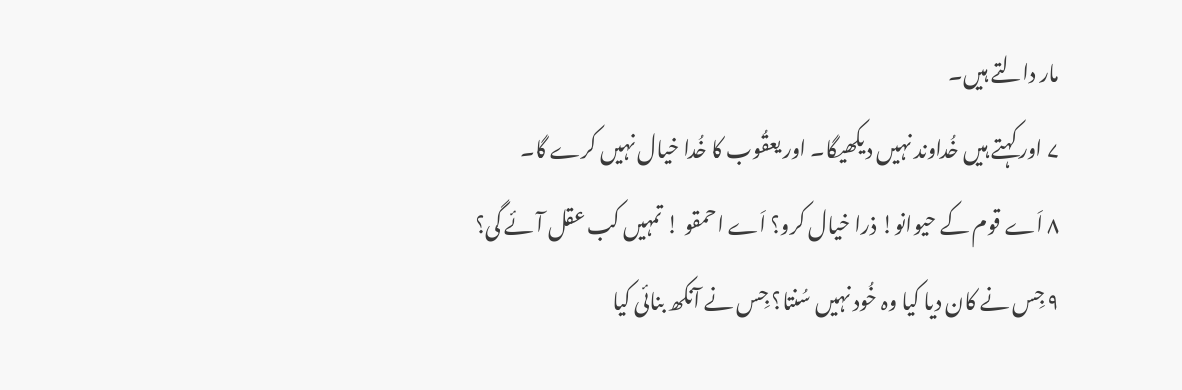مار دالتے ہیں۔
۷ اور کہتے ہیں خُداوند نہیں دیکھیگا۔ اور یعقُوب کا خُدا خیال نہیں کرے گا۔
۸ اَے قوم کے حیوانو! ذرا خیال کرو؟ اَے احمقو ! تمہیں کب عقل آئے گی؟
۹ جِس نے کان دیا کیا وہ خُود نہیں سُنتا؟ جِس نے آنکھ بنائی کیا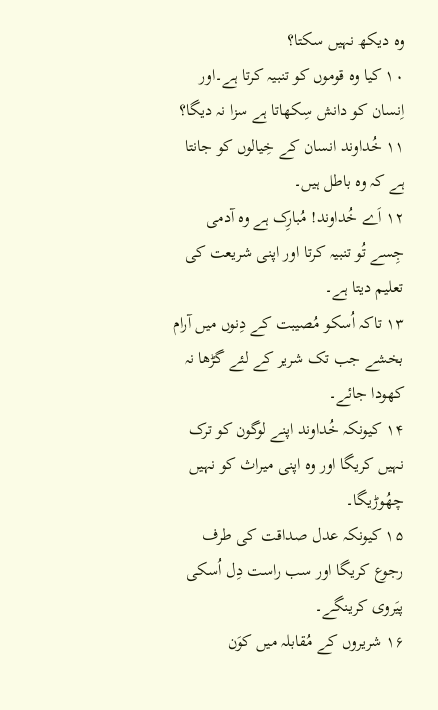وہ دیکھ نہیں سکتا؟
۱۰ کیا وہ قوموں کو تنبیہ کرتا ہے۔اور اِنسان کو دانش سِکھاتا ہے سزا نہ دیگا؟
۱۱ خُداوند انسان کے خِیالوں کو جانتا ہے کہ وہ باطل ہیں۔
۱۲ اَے خُداوند! مُبارِک ہے وہ آدمی جِسے تُو تنبیہ کرتا اور اپنی شریعت کی تعلیم دیتا ہے۔
۱۳ تاکہ اُسکو مُصیبت کے دِنوں میں آرام بخشے جب تک شریر کے لئے گڑھا نہ کھودا جائے۔
۱۴ کیونکہ خُداوند اپنے لوگون کو ترک نہیں کریگا اور وہ اپنی میراث کو نہیں چھُوڑیگا۔
۱۵ کیونکہ عدل صداقت کی طرف رجوع کریگا اور سب راست دِل اُسکی پیَروی کرینگے۔
۱۶ شریروں کے مُقابلہ میں کوَن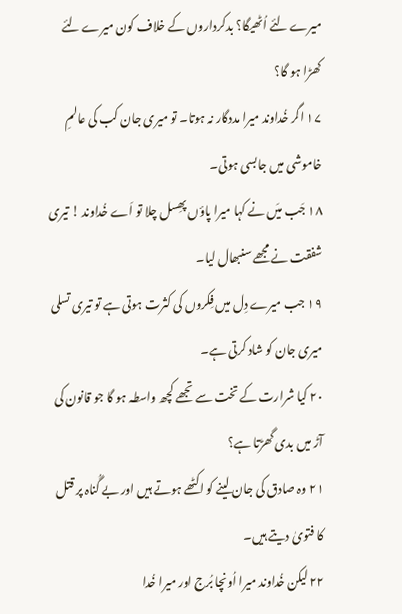میرے لئے اُٹھیگا؟ بدکرداروں کے خلاف کون میرے لئے کھڑا ہو گا؟
۱۷ اگر خُداوند میرا مددگار نہ ہوتا۔ تو میری جان کب کی عالمِ خاموشی میں جابسی ہوتی۔
۱۸ جَب میَں نے کہا میرا پاؤں پھِسل چلا تو اَے خُداوند ! تیری شفقت نے مجھے سنبھال لیا۔
۱۹ جب میرے دِل میں فِکروں کی کثرت ہوتی ہے تو تیری تسلی میری جان کو شاد کرتی ہے۔
۲۰ کیا شرارت کے تخت سے تجھے کچھ واسطہ ہو گا جو قانون کی آڑ میں بدی گھڑتا ہے؟
۲۱ وہ صادق کی جان لینے کو اکٹھے ہوتے ہیں اور بے گُناہ پر قتل کا فتویٰ دیتے ہیں۔
۲۲ لیکن خُداوند میرا اُونچا بُرج اور میرا خُدا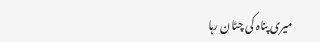میری پناہ کی چٹان رہا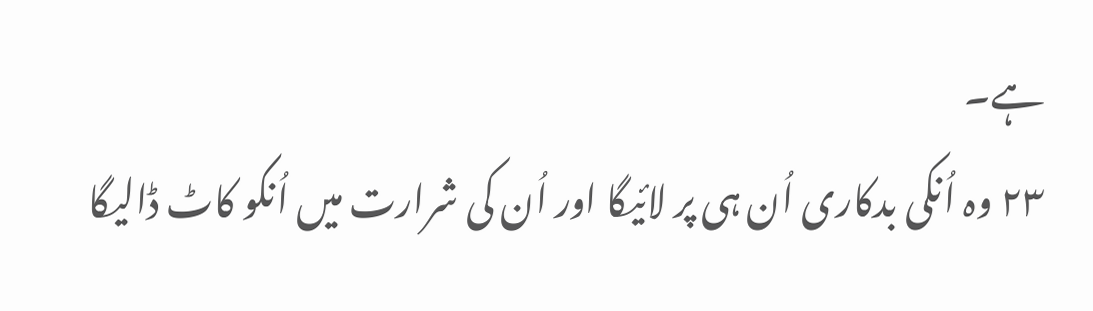ہے۔
۲۳ وہ اُنکی بدکاری اُن ہی پر لائیگا اور اُن کی شرارت میں اُنکو کاٹ ڈالیگا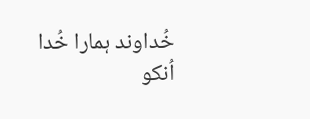خُداوند ہمارا خُدا اُنکو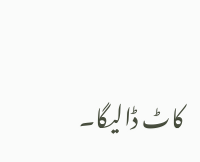کاٹ ڈالیگا۔